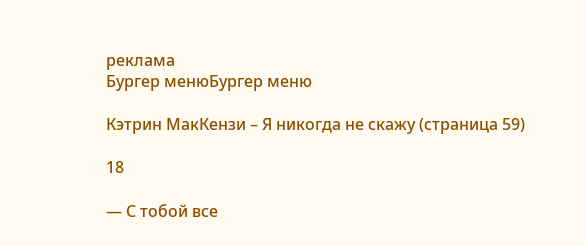реклама
Бургер менюБургер меню

Кэтрин МакКензи – Я никогда не скажу (страница 59)

18

— С тобой все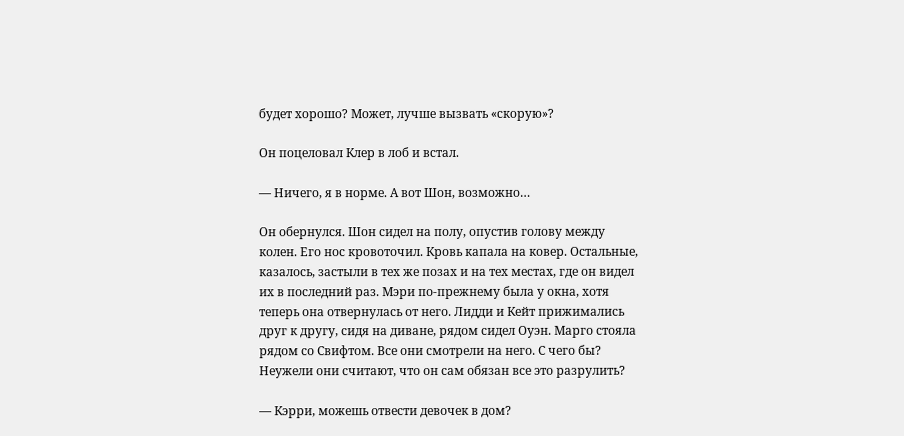будет хорошо? Может, лучше вызвать «скорую»?

Он поцеловал Клер в лоб и встал.

— Ничего, я в норме. А вот Шон, возможно…

Он обернулся. Шон сидел на полу, опустив голову между колен. Его нос кровоточил. Кровь капала на ковер. Остальные, казалось, застыли в тех же позах и на тех местах, где он видел их в последний раз. Мэри по-прежнему была у окна, хотя теперь она отвернулась от него. Лидди и Кейт прижимались друг к другу, сидя на диване, рядом сидел Оуэн. Марго стояла рядом со Свифтом. Все они смотрели на него. С чего бы? Неужели они считают, что он сам обязан все это разрулить?

— Кэрри, можешь отвести девочек в дом?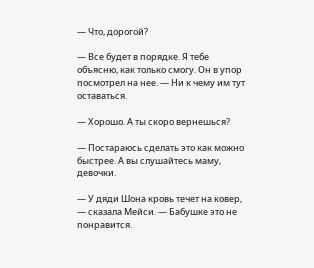— Что, дорогой?

— Все будет в порядке. Я тебе объясню, как только смогу. Он в упор посмотрел на нее. — Ни к чему им тут оставаться.

— Хорошо. А ты скоро вернешься?

— Постараюсь сделать это как можно быстрее. А вы слушайтесь маму, девочки.

— У дяди Шона кровь течет на ковер, — сказала Мейси. — Бабушке это не понравится.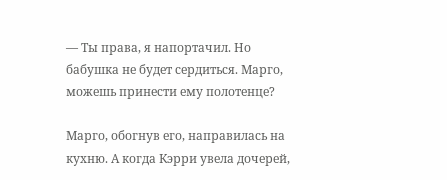— Ты права, я напортачил. Но бабушка не будет сердиться. Марго, можешь принести ему полотенце?

Марго, обогнув его, направилась на кухню. А когда Кэрри увела дочерей,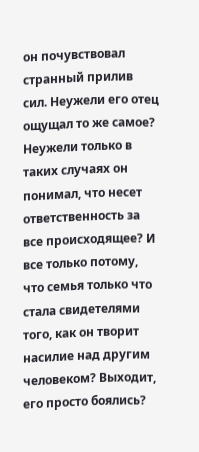он почувствовал странный прилив сил. Неужели его отец ощущал то же самое? Неужели только в таких случаях он понимал, что несет ответственность за все происходящее? И все только потому, что семья только что стала свидетелями того, как он творит насилие над другим человеком? Выходит, его просто боялись?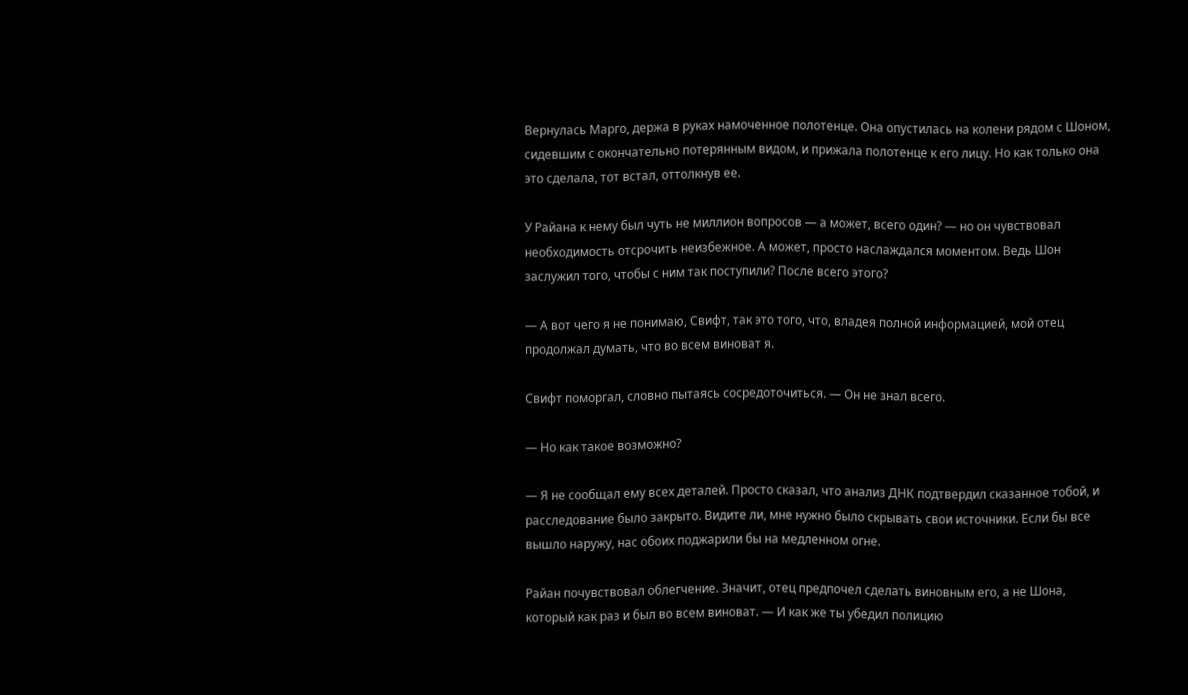Вернулась Марго, держа в руках намоченное полотенце. Она опустилась на колени рядом с Шоном, сидевшим с окончательно потерянным видом, и прижала полотенце к его лицу. Но как только она это сделала, тот встал, оттолкнув ее.

У Райана к нему был чуть не миллион вопросов — а может, всего один? — но он чувствовал необходимость отсрочить неизбежное. А может, просто наслаждался моментом. Ведь Шон заслужил того, чтобы с ним так поступили? После всего этого?

— А вот чего я не понимаю, Свифт, так это того, что, владея полной информацией, мой отец продолжал думать, что во всем виноват я.

Свифт поморгал, словно пытаясь сосредоточиться. — Он не знал всего.

— Но как такое возможно?

— Я не сообщал ему всех деталей. Просто сказал, что анализ ДНК подтвердил сказанное тобой, и расследование было закрыто. Видите ли, мне нужно было скрывать свои источники. Если бы все вышло наружу, нас обоих поджарили бы на медленном огне.

Райан почувствовал облегчение. Значит, отец предпочел сделать виновным его, а не Шона, который как раз и был во всем виноват. — И как же ты убедил полицию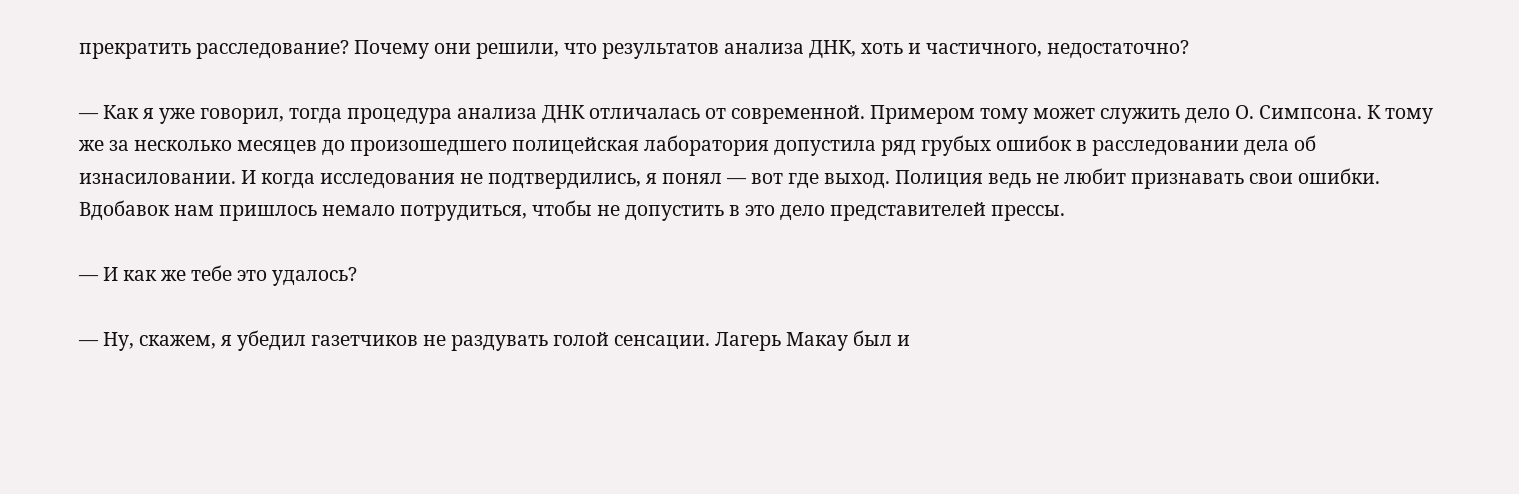прекратить расследование? Почему они решили, что результатов анализа ДНК, хоть и частичного, недостаточно?

— Как я уже говорил, тогда процедура анализа ДНК отличалась от современной. Примером тому может служить дело О. Симпсона. К тому же за несколько месяцев до произошедшего полицейская лаборатория допустила ряд грубых ошибок в расследовании дела об изнасиловании. И когда исследования не подтвердились, я понял — вот где выход. Полиция ведь не любит признавать свои ошибки. Вдобавок нам пришлось немало потрудиться, чтобы не допустить в это дело представителей прессы.

— И как же тебе это удалось?

— Ну, скажем, я убедил газетчиков не раздувать голой сенсации. Лагерь Макау был и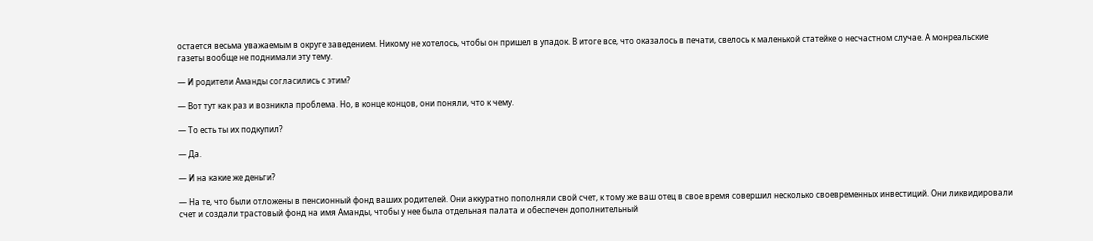остается весьма уважаемым в округе заведением. Никому не хотелось, чтобы он пришел в упадок. В итоге все, что оказалось в печати, свелось к маленькой статейке о несчастном случае. А монреальские газеты вообще не поднимали эту тему.

— И родители Аманды согласились с этим?

— Вот тут как раз и возникла проблема. Но, в конце концов, они поняли, что к чему.

— То есть ты их подкупил?

— Да.

— И на какие же деньги?

— На те, что были отложены в пенсионный фонд ваших родителей. Они аккуратно пополняли свой счет, к тому же ваш отец в свое время совершил несколько своевременных инвестиций. Они ликвидировали счет и создали трастовый фонд на имя Аманды, чтобы у нее была отдельная палата и обеспечен дополнительный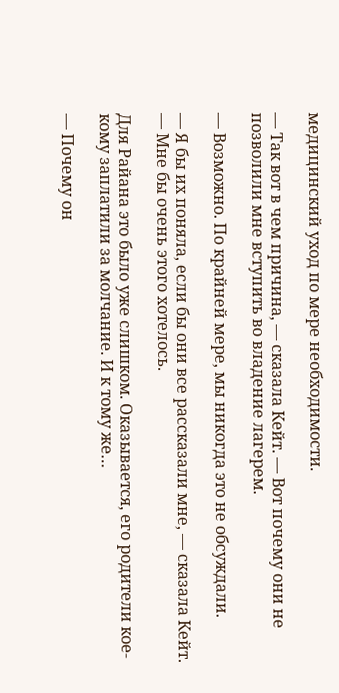медицинский уход по мере необходимости.

— Так вот в чем причина, — сказала Кейт. — Вот почему они не позволили мне вступить во владение лагерем.

— Возможно. По крайней мере, мы никогда это не обсуждали.

— Я бы их поняла, если бы они все рассказали мне, — сказала Кейт. — Мне бы очень этого хотелось.

Для Райана это было уже слишком. Оказывается, его родители кое-кому заплатили за молчание. И к тому же…

— Почему он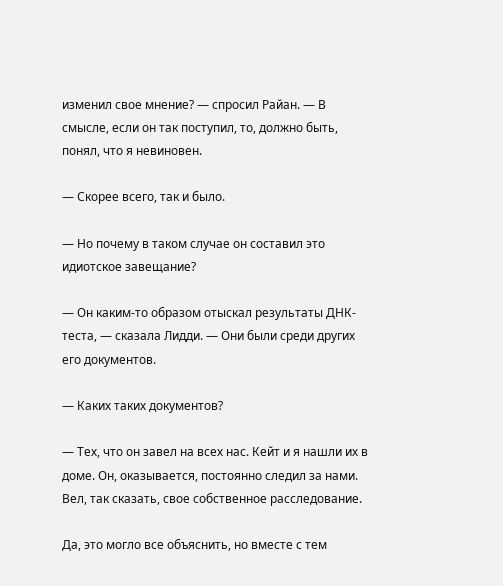изменил свое мнение? — спросил Райан. — В смысле, если он так поступил, то, должно быть, понял, что я невиновен.

— Скорее всего, так и было.

— Но почему в таком случае он составил это идиотское завещание?

— Он каким-то образом отыскал результаты ДНК-теста, — сказала Лидди. — Они были среди других его документов.

— Каких таких документов?

— Тех, что он завел на всех нас. Кейт и я нашли их в доме. Он, оказывается, постоянно следил за нами. Вел, так сказать, свое собственное расследование.

Да, это могло все объяснить, но вместе с тем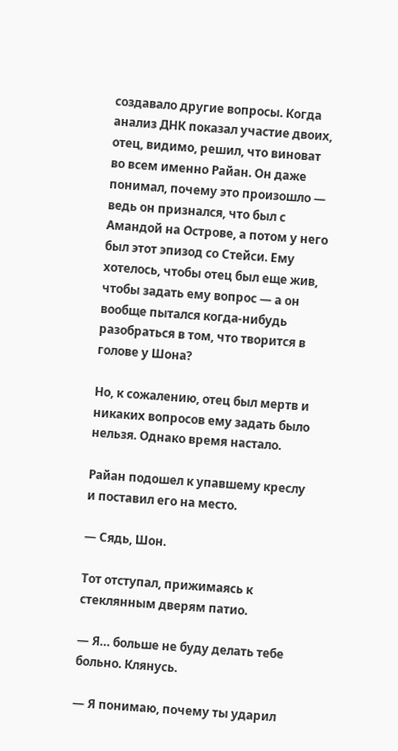создавало другие вопросы. Когда анализ ДНК показал участие двоих, отец, видимо, решил, что виноват во всем именно Райан. Он даже понимал, почему это произошло — ведь он признался, что был с Амандой на Острове, а потом у него был этот эпизод со Стейси. Ему хотелось, чтобы отец был еще жив, чтобы задать ему вопрос — а он вообще пытался когда-нибудь разобраться в том, что творится в голове у Шона?

Но, к сожалению, отец был мертв и никаких вопросов ему задать было нельзя. Однако время настало.

Райан подошел к упавшему креслу и поставил его на место.

— Сядь, Шон.

Тот отступал, прижимаясь к стеклянным дверям патио.

— Я… больше не буду делать тебе больно. Клянусь.

— Я понимаю, почему ты ударил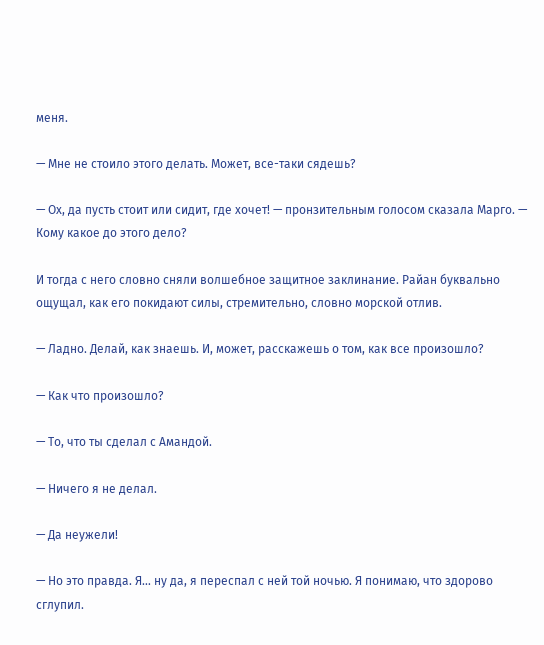меня.

— Мне не стоило этого делать. Может, все-таки сядешь?

— Ох, да пусть стоит или сидит, где хочет! — пронзительным голосом сказала Марго. — Кому какое до этого дело?

И тогда с него словно сняли волшебное защитное заклинание. Райан буквально ощущал, как его покидают силы, стремительно, словно морской отлив.

— Ладно. Делай, как знаешь. И, может, расскажешь о том, как все произошло?

— Как что произошло?

— То, что ты сделал с Амандой.

— Ничего я не делал.

— Да неужели!

— Но это правда. Я… ну да, я переспал с ней той ночью. Я понимаю, что здорово сглупил.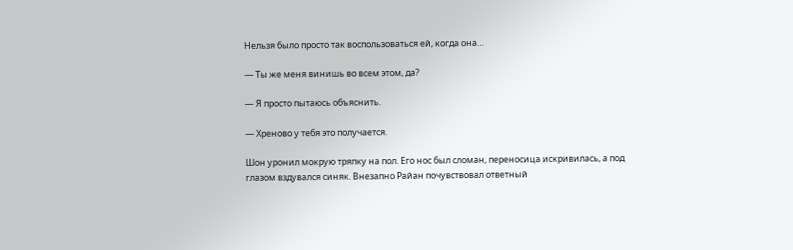Нельзя было просто так воспользоваться ей, когда она…

— Ты же меня винишь во всем этом, да?

— Я просто пытаюсь объяснить.

— Хреново у тебя это получается.

Шон уронил мокрую тряпку на пол. Его нос был сломан, переносица искривилась, а под глазом вздувался синяк. Внезапно Райан почувствовал ответный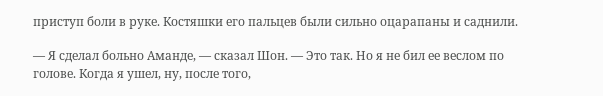приступ боли в руке. Костяшки его пальцев были сильно оцарапаны и саднили.

— Я сделал больно Аманде, — сказал Шон. — Это так. Но я не бил ее веслом по голове. Когда я ушел, ну, после того,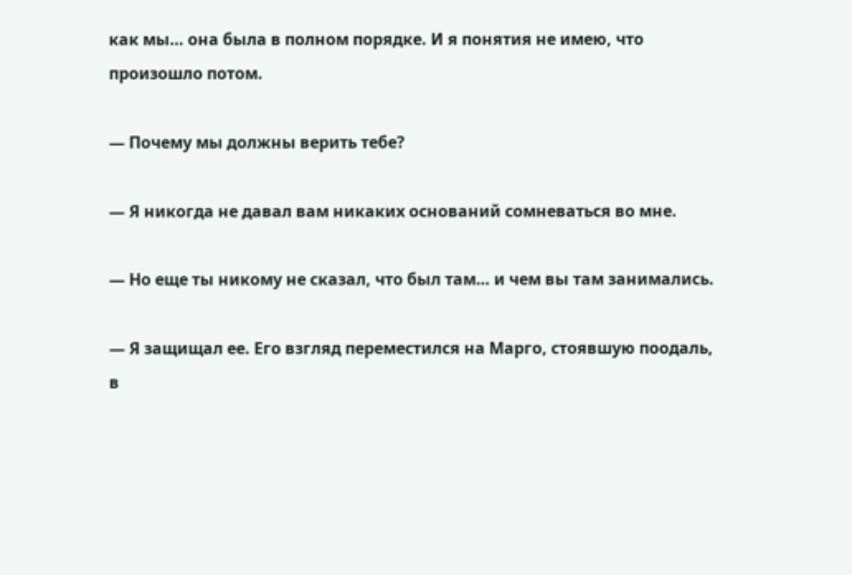как мы… она была в полном порядке. И я понятия не имею, что произошло потом.

— Почему мы должны верить тебе?

— Я никогда не давал вам никаких оснований сомневаться во мне.

— Но еще ты никому не сказал, что был там… и чем вы там занимались.

— Я защищал ее. Его взгляд переместился на Марго, стоявшую поодаль, в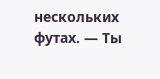нескольких футах. — Ты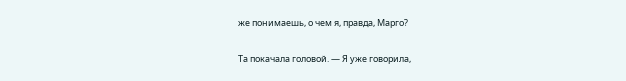же понимаешь, о чем я, правда, Марго?

Та покачала головой. — Я уже говорила,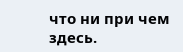что ни при чем здесь.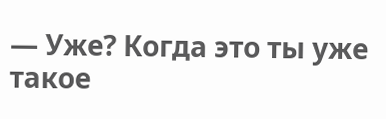— Уже? Когда это ты уже такое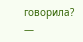говорила? —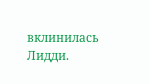вклинилась Лидди.